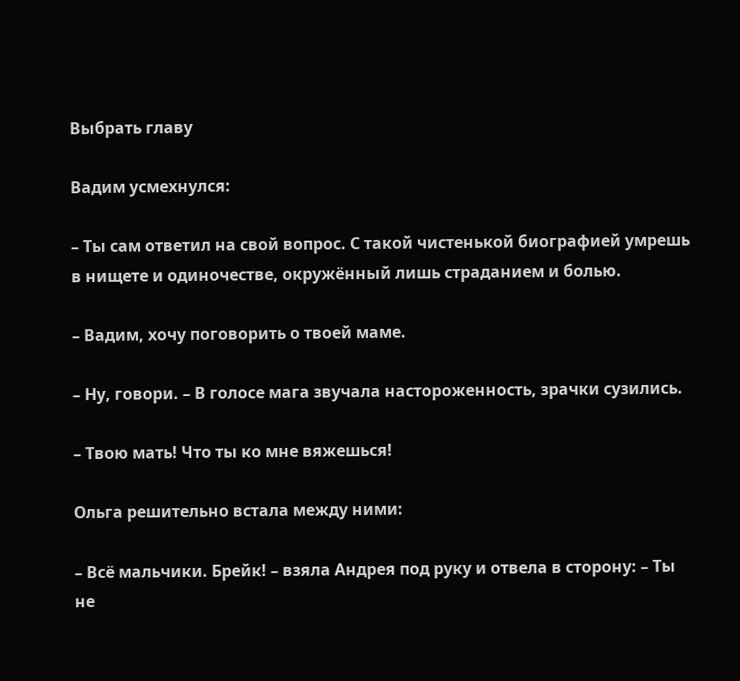Выбрать главу

Вадим усмехнулся:

– Ты сам ответил на свой вопрос. С такой чистенькой биографией умрешь в нищете и одиночестве, окружённый лишь страданием и болью.

– Вадим, хочу поговорить о твоей маме.

– Ну, говори. – В голосе мага звучала настороженность, зрачки сузились.

– Твою мать! Что ты ко мне вяжешься!

Ольга решительно встала между ними:

– Всё мальчики. Брейк! – взяла Андрея под руку и отвела в сторону: – Ты не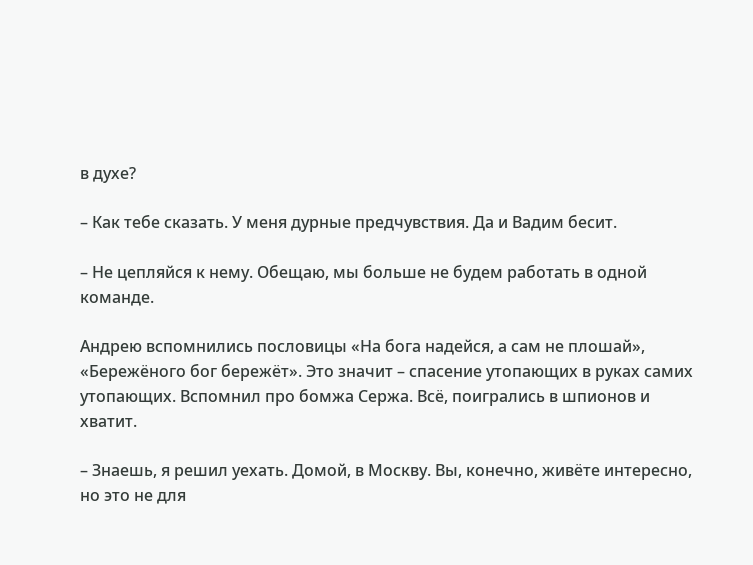в духе?

– Как тебе сказать. У меня дурные предчувствия. Да и Вадим бесит.

– Не цепляйся к нему. Обещаю, мы больше не будем работать в одной команде.

Андрею вспомнились пословицы «На бога надейся, а сам не плошай», «Бережёного бог бережёт». Это значит – спасение утопающих в руках самих утопающих. Вспомнил про бомжа Сержа. Всё, поигрались в шпионов и хватит.

– Знаешь, я решил уехать. Домой, в Москву. Вы, конечно, живёте интересно, но это не для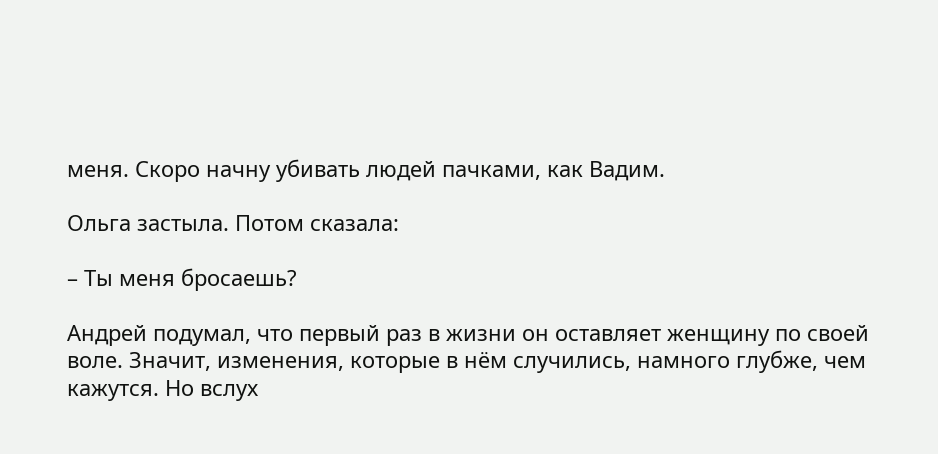меня. Скоро начну убивать людей пачками, как Вадим.

Ольга застыла. Потом сказала:

– Ты меня бросаешь?

Андрей подумал, что первый раз в жизни он оставляет женщину по своей воле. Значит, изменения, которые в нём случились, намного глубже, чем кажутся. Но вслух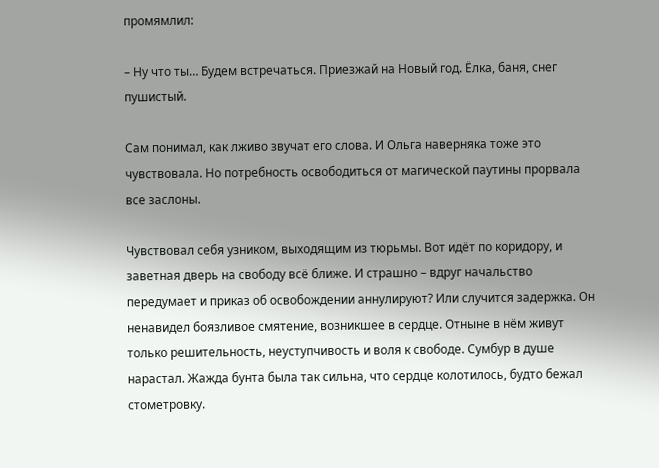промямлил:

– Ну что ты… Будем встречаться. Приезжай на Новый год. Ёлка, баня, снег пушистый.

Сам понимал, как лживо звучат его слова. И Ольга наверняка тоже это чувствовала. Но потребность освободиться от магической паутины прорвала все заслоны.

Чувствовал себя узником, выходящим из тюрьмы. Вот идёт по коридору, и заветная дверь на свободу всё ближе. И страшно – вдруг начальство передумает и приказ об освобождении аннулируют? Или случится задержка. Он ненавидел боязливое смятение, возникшее в сердце. Отныне в нём живут только решительность, неуступчивость и воля к свободе. Сумбур в душе нарастал. Жажда бунта была так сильна, что сердце колотилось, будто бежал стометровку.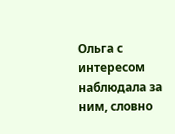Ольга с интересом наблюдала за ним, словно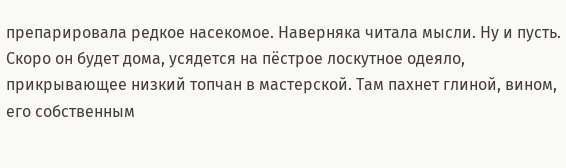препарировала редкое насекомое. Наверняка читала мысли. Ну и пусть. Скоро он будет дома, усядется на пёстрое лоскутное одеяло, прикрывающее низкий топчан в мастерской. Там пахнет глиной, вином, его собственным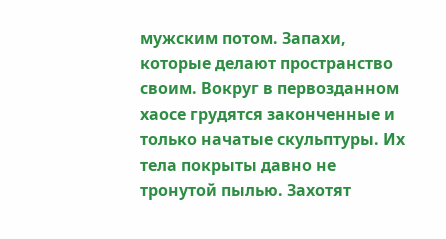мужским потом. Запахи, которые делают пространство своим. Вокруг в первозданном хаосе грудятся законченные и только начатые скульптуры. Их тела покрыты давно не тронутой пылью. Захотят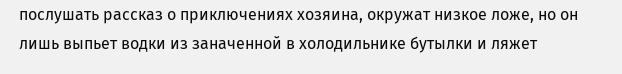послушать рассказ о приключениях хозяина, окружат низкое ложе, но он лишь выпьет водки из заначенной в холодильнике бутылки и ляжет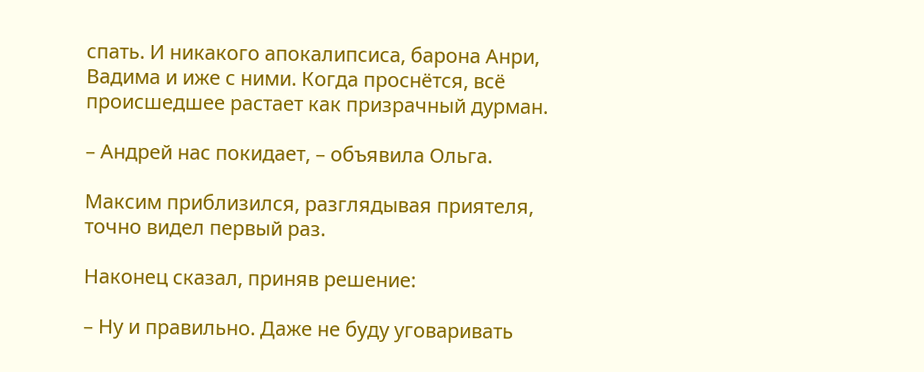спать. И никакого апокалипсиса, барона Анри, Вадима и иже с ними. Когда проснётся, всё происшедшее растает как призрачный дурман.

– Андрей нас покидает, – объявила Ольга.

Максим приблизился, разглядывая приятеля, точно видел первый раз.

Наконец сказал, приняв решение:

– Ну и правильно. Даже не буду уговаривать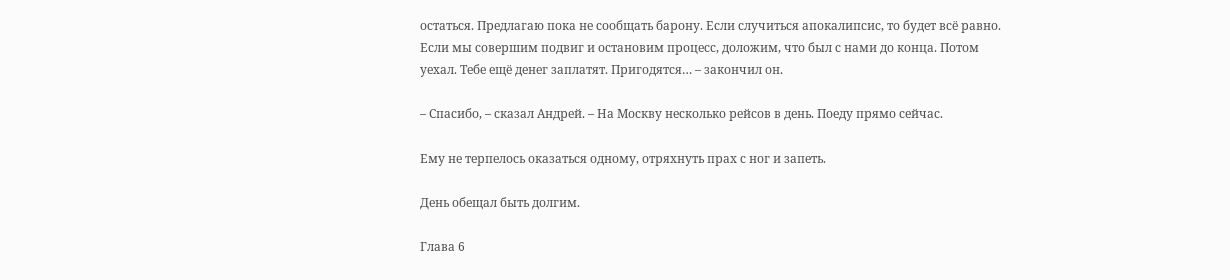остаться. Предлагаю пока не сообщать барону. Если случиться апокалипсис, то будет всё равно. Если мы совершим подвиг и остановим процесс, доложим, что был с нами до конца. Потом уехал. Тебе ещё денег заплатят. Пригодятся… – закончил он.

– Спасибо, – сказал Андрей. – На Москву несколько рейсов в день. Поеду прямо сейчас.

Ему не терпелось оказаться одному, отряхнуть прах с ног и запеть.

День обещал быть долгим.

Глава 6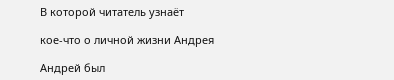В которой читатель узнаёт

кое-что о личной жизни Андрея

Андрей был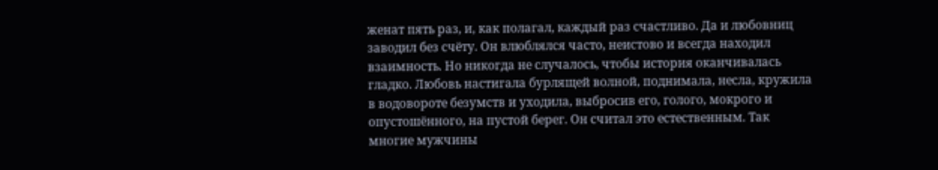женат пять раз, и, как полагал, каждый раз счастливо. Да и любовниц заводил без счёту. Он влюблялся часто, неистово и всегда находил взаимность. Но никогда не случалось, чтобы история оканчивалась гладко. Любовь настигала бурлящей волной, поднимала, несла, кружила в водовороте безумств и уходила, выбросив его, голого, мокрого и опустошённого, на пустой берег. Он считал это естественным. Так многие мужчины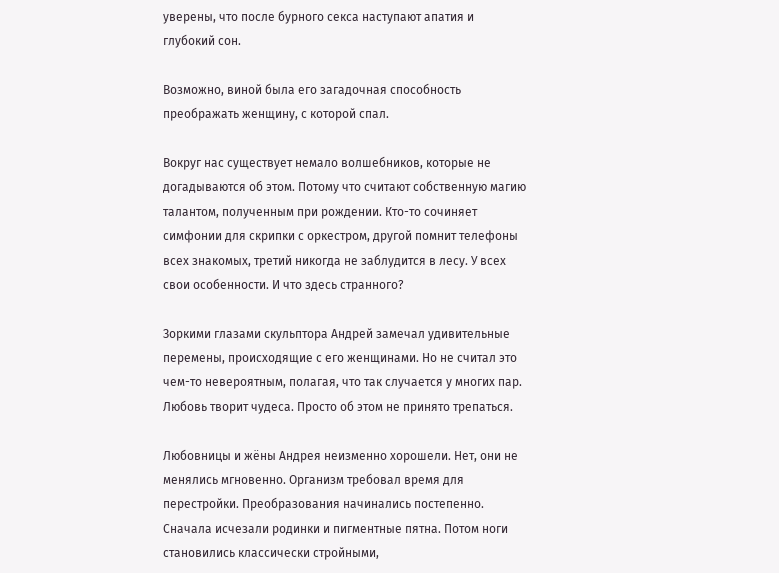уверены, что после бурного секса наступают апатия и глубокий сон.

Возможно, виной была его загадочная способность преображать женщину, с которой спал.

Вокруг нас существует немало волшебников, которые не догадываются об этом. Потому что считают собственную магию талантом, полученным при рождении. Кто-то сочиняет симфонии для скрипки с оркестром, другой помнит телефоны всех знакомых, третий никогда не заблудится в лесу. У всех свои особенности. И что здесь странного?

Зоркими глазами скульптора Андрей замечал удивительные перемены, происходящие с его женщинами. Но не считал это чем-то невероятным, полагая, что так случается у многих пар. Любовь творит чудеса. Просто об этом не принято трепаться.

Любовницы и жёны Андрея неизменно хорошели. Нет, они не менялись мгновенно. Организм требовал время для перестройки. Преобразования начинались постепенно. Сначала исчезали родинки и пигментные пятна. Потом ноги становились классически стройными,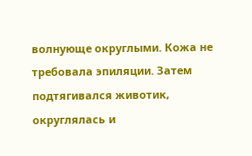волнующе округлыми. Кожа не требовала эпиляции. Затем подтягивался животик, округлялась и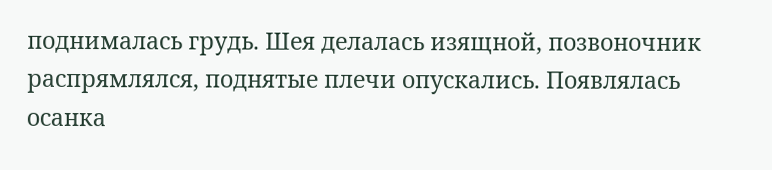поднималась грудь. Шея делалась изящной, позвоночник распрямлялся, поднятые плечи опускались. Появлялась осанка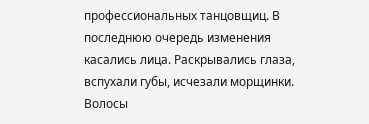профессиональных танцовщиц. В последнюю очередь изменения касались лица. Раскрывались глаза, вспухали губы, исчезали морщинки. Волосы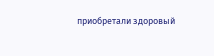приобретали здоровый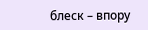блеск – впору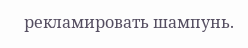рекламировать шампунь.